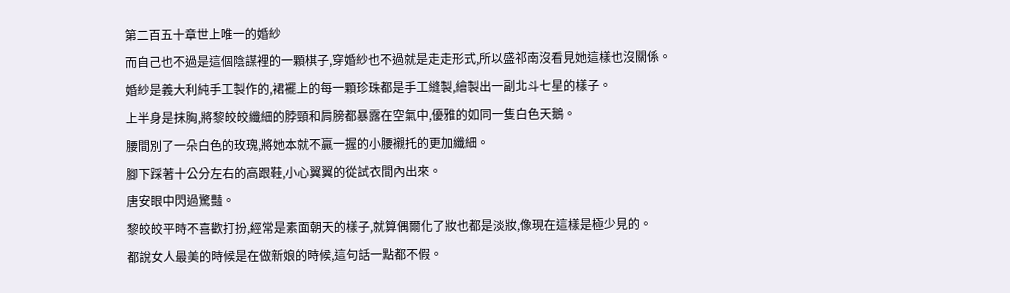第二百五十章世上唯一的婚紗
而自己也不過是這個陰謀裡的一顆棋子,穿婚紗也不過就是走走形式,所以盛祁南沒看見她這樣也沒關係。
婚紗是義大利純手工製作的,裙襬上的每一顆珍珠都是手工縫製,繪製出一副北斗七星的樣子。
上半身是抹胸,將黎皎皎纖細的脖頸和肩膀都暴露在空氣中,優雅的如同一隻白色天鵝。
腰間別了一朵白色的玫瑰,將她本就不贏一握的小腰襯托的更加纖細。
腳下踩著十公分左右的高跟鞋,小心翼翼的從試衣間內出來。
唐安眼中閃過驚豔。
黎皎皎平時不喜歡打扮,經常是素面朝天的樣子,就算偶爾化了妝也都是淡妝,像現在這樣是極少見的。
都說女人最美的時候是在做新娘的時候,這句話一點都不假。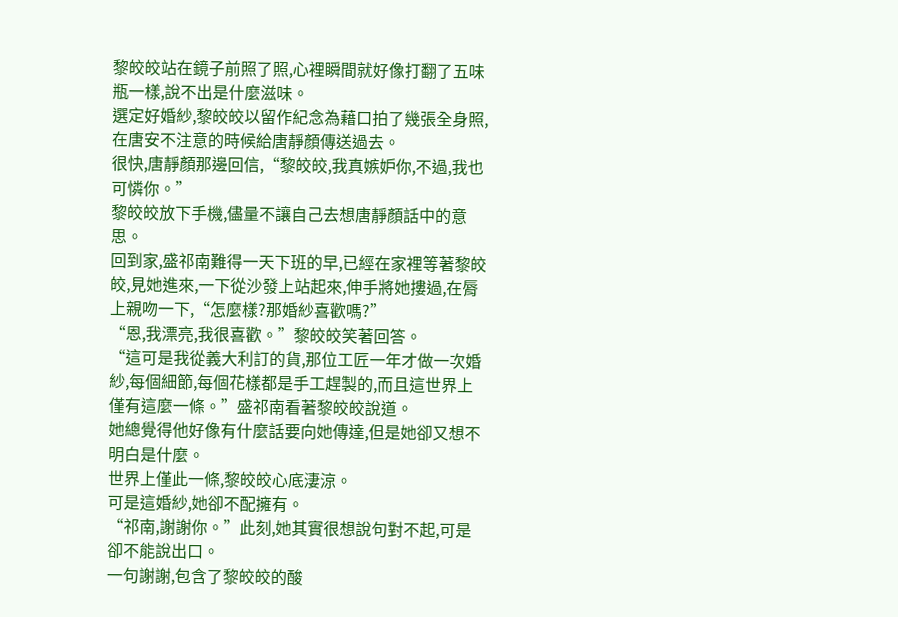黎皎皎站在鏡子前照了照,心裡瞬間就好像打翻了五味瓶一樣,說不出是什麼滋味。
選定好婚紗,黎皎皎以留作紀念為藉口拍了幾張全身照,在唐安不注意的時候給唐靜顏傳送過去。
很快,唐靜顏那邊回信,“黎皎皎,我真嫉妒你,不過,我也可憐你。”
黎皎皎放下手機,儘量不讓自己去想唐靜顏話中的意思。
回到家,盛祁南難得一天下班的早,已經在家裡等著黎皎皎,見她進來,一下從沙發上站起來,伸手將她摟過,在脣上親吻一下,“怎麼樣?那婚紗喜歡嗎?”
“恩,我漂亮,我很喜歡。”黎皎皎笑著回答。
“這可是我從義大利訂的貨,那位工匠一年才做一次婚紗,每個細節,每個花樣都是手工趕製的,而且這世界上僅有這麼一條。”盛祁南看著黎皎皎說道。
她總覺得他好像有什麼話要向她傳達,但是她卻又想不明白是什麼。
世界上僅此一條,黎皎皎心底淒涼。
可是這婚紗,她卻不配擁有。
“祁南,謝謝你。”此刻,她其實很想說句對不起,可是卻不能說出口。
一句謝謝,包含了黎皎皎的酸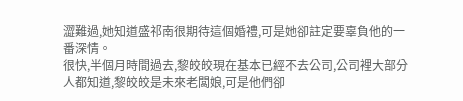澀難過,她知道盛祁南很期待這個婚禮,可是她卻註定要辜負他的一番深情。
很快,半個月時間過去,黎皎皎現在基本已經不去公司,公司裡大部分人都知道,黎皎皎是未來老闆娘,可是他們卻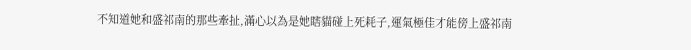不知道她和盛祁南的那些牽扯,滿心以為是她瞎貓碰上死耗子,運氣極佳才能傍上盛祁南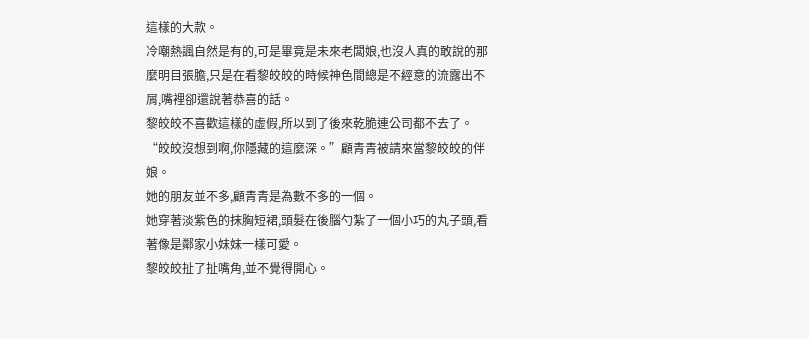這樣的大款。
冷嘲熱諷自然是有的,可是畢竟是未來老闆娘,也沒人真的敢說的那麼明目張膽,只是在看黎皎皎的時候神色間總是不經意的流露出不屑,嘴裡卻還說著恭喜的話。
黎皎皎不喜歡這樣的虛假,所以到了後來乾脆連公司都不去了。
“皎皎沒想到啊,你隱藏的這麼深。”顧青青被請來當黎皎皎的伴娘。
她的朋友並不多,顧青青是為數不多的一個。
她穿著淡紫色的抹胸短裙,頭髮在後腦勺紮了一個小巧的丸子頭,看著像是鄰家小妹妹一樣可愛。
黎皎皎扯了扯嘴角,並不覺得開心。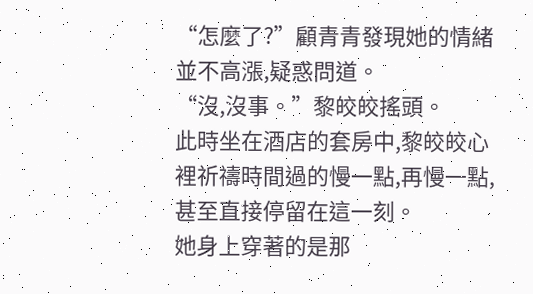“怎麼了?”顧青青發現她的情緒並不高漲,疑惑問道。
“沒,沒事。”黎皎皎搖頭。
此時坐在酒店的套房中,黎皎皎心裡祈禱時間過的慢一點,再慢一點,甚至直接停留在這一刻。
她身上穿著的是那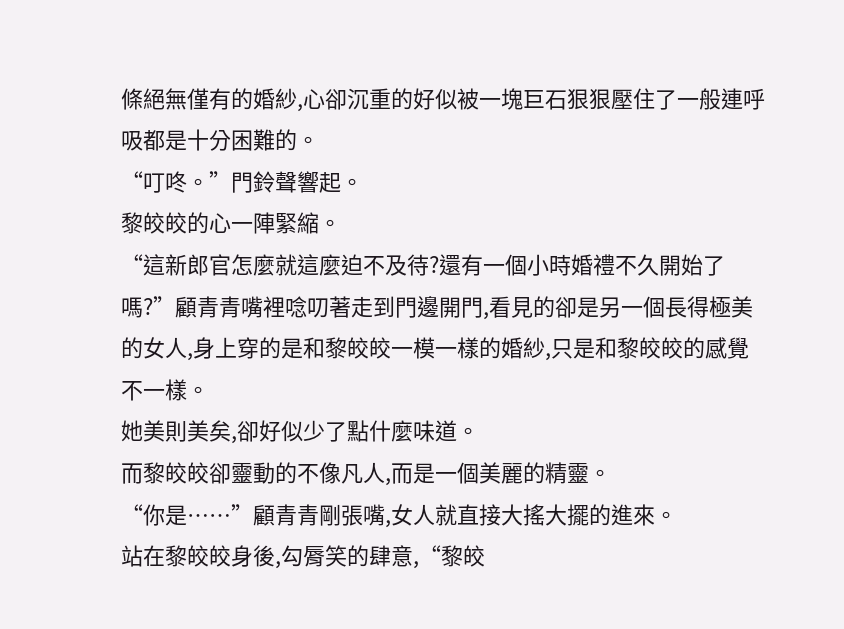條絕無僅有的婚紗,心卻沉重的好似被一塊巨石狠狠壓住了一般連呼吸都是十分困難的。
“叮咚。”門鈴聲響起。
黎皎皎的心一陣緊縮。
“這新郎官怎麼就這麼迫不及待?還有一個小時婚禮不久開始了嗎?”顧青青嘴裡唸叨著走到門邊開門,看見的卻是另一個長得極美的女人,身上穿的是和黎皎皎一模一樣的婚紗,只是和黎皎皎的感覺不一樣。
她美則美矣,卻好似少了點什麼味道。
而黎皎皎卻靈動的不像凡人,而是一個美麗的精靈。
“你是……”顧青青剛張嘴,女人就直接大搖大擺的進來。
站在黎皎皎身後,勾脣笑的肆意,“黎皎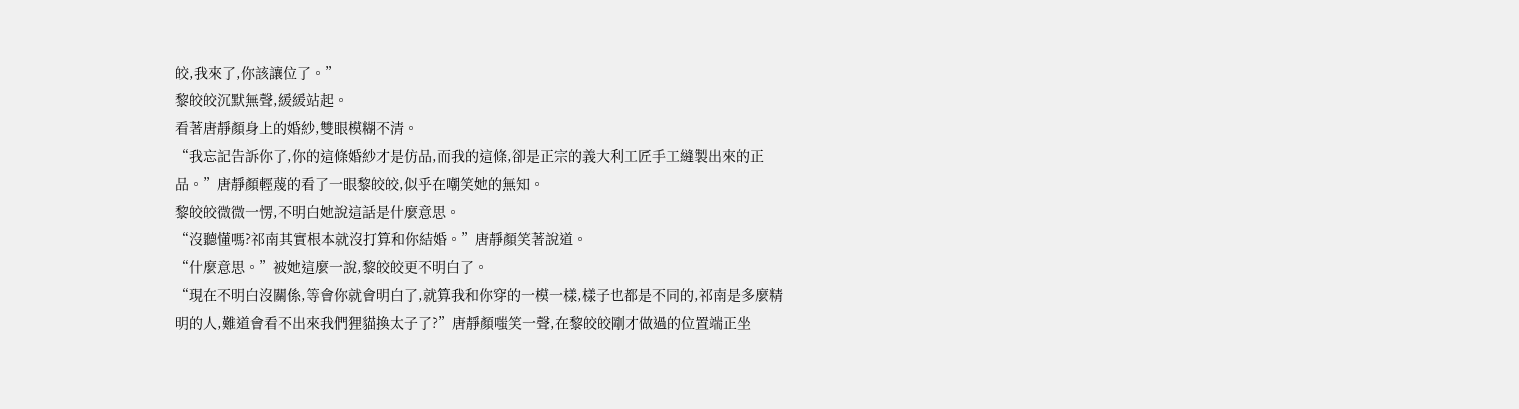皎,我來了,你該讓位了。”
黎皎皎沉默無聲,緩緩站起。
看著唐靜顏身上的婚紗,雙眼模糊不清。
“我忘記告訴你了,你的這條婚紗才是仿品,而我的這條,卻是正宗的義大利工匠手工縫製出來的正品。”唐靜顏輕蔑的看了一眼黎皎皎,似乎在嘲笑她的無知。
黎皎皎微微一愣,不明白她說這話是什麼意思。
“沒聽懂嗎?祁南其實根本就沒打算和你結婚。”唐靜顏笑著說道。
“什麼意思。”被她這麼一說,黎皎皎更不明白了。
“現在不明白沒關係,等會你就會明白了,就算我和你穿的一模一樣,樣子也都是不同的,祁南是多麼精明的人,難道會看不出來我們狸貓換太子了?”唐靜顏嗤笑一聲,在黎皎皎剛才做過的位置端正坐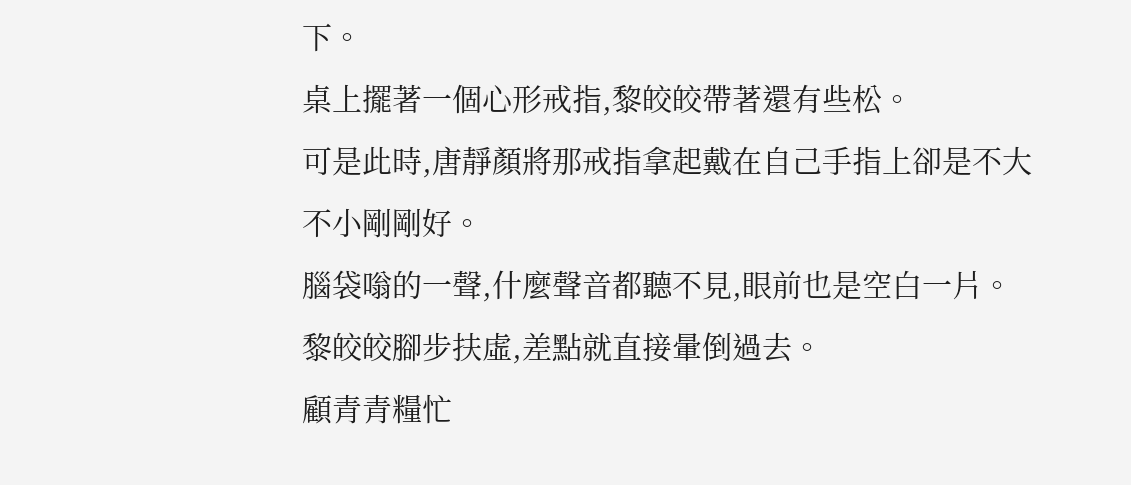下。
桌上擺著一個心形戒指,黎皎皎帶著還有些松。
可是此時,唐靜顏將那戒指拿起戴在自己手指上卻是不大不小剛剛好。
腦袋嗡的一聲,什麼聲音都聽不見,眼前也是空白一片。
黎皎皎腳步扶虛,差點就直接暈倒過去。
顧青青糧忙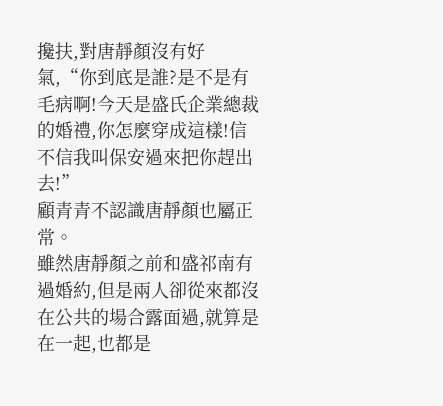攙扶,對唐靜顏沒有好氣,“你到底是誰?是不是有毛病啊!今天是盛氏企業總裁的婚禮,你怎麼穿成這樣!信不信我叫保安過來把你趕出去!”
顧青青不認識唐靜顏也屬正常。
雖然唐靜顏之前和盛祁南有過婚約,但是兩人卻從來都沒在公共的場合露面過,就算是在一起,也都是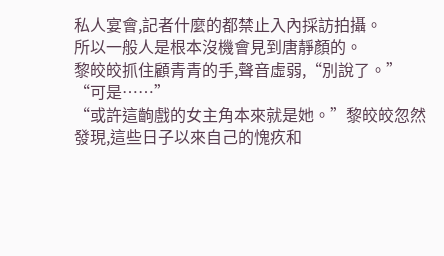私人宴會,記者什麼的都禁止入內採訪拍攝。
所以一般人是根本沒機會見到唐靜顏的。
黎皎皎抓住顧青青的手,聲音虛弱,“別說了。”
“可是……”
“或許這齣戲的女主角本來就是她。”黎皎皎忽然發現,這些日子以來自己的愧疚和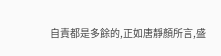自責都是多餘的,正如唐靜顏所言,盛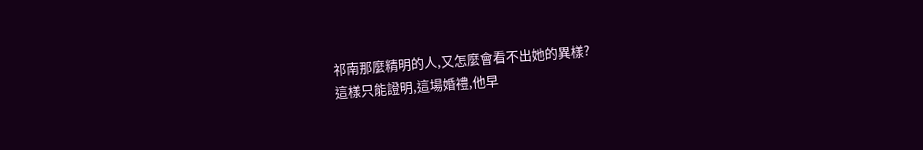祁南那麼精明的人,又怎麼會看不出她的異樣?
這樣只能證明,這場婚禮,他早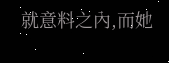就意料之內,而她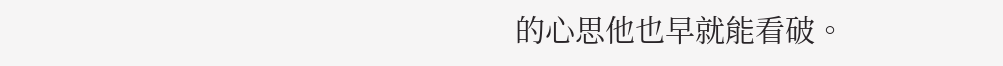的心思他也早就能看破。